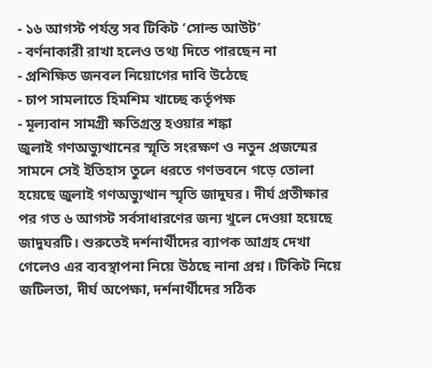- ১৬ আগস্ট পর্যন্ত সব টিকিট ‘সোল্ড আউট’
- বর্ণনাকারী রাখা হলেও তথ্য দিতে পারছেন না
- প্রশিক্ষিত জনবল নিয়োগের দাবি উঠেছে
- চাপ সামলাতে হিমশিম খাচ্ছে কর্তৃপক্ষ
- মূল্যবান সামগ্রী ক্ষতিগ্রস্ত হওয়ার শঙ্কা
জুলাই গণঅভ্যুত্থানের স্মৃতি সংরক্ষণ ও নতুন প্রজন্মের সামনে সেই ইতিহাস তুলে ধরতে গণভবনে গড়ে তোলা হয়েছে জুলাই গণঅভ্যুত্থান স্মৃতি জাদুঘর। দীর্ঘ প্রতীক্ষার পর গত ৬ আগস্ট সর্বসাধারণের জন্য খুলে দেওয়া হয়েছে জাদুঘরটি। শুরুতেই দর্শনার্থীদের ব্যাপক আগ্রহ দেখা গেলেও এর ব্যবস্থাপনা নিয়ে উঠছে নানা প্রশ্ন। টিকিট নিয়ে জটিলতা, দীর্ঘ অপেক্ষা, দর্শনার্থীদের সঠিক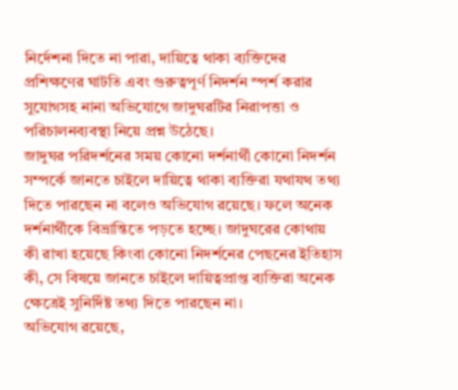নির্দেশনা দিতে না পারা, দায়িত্বে থাকা ব্যক্তিদের প্রশিক্ষণের ঘাটতি এবং গুরুত্বপূর্ণ নিদর্শন স্পর্শ করার সুযোগসহ নানা অভিযোগে জাদুঘরটির নিরাপত্তা ও পরিচালনব্যবস্থা নিয়ে প্রশ্ন উঠেছে।
জাদুঘর পরিদর্শনের সময় কোনো দর্শনার্থী কোনো নিদর্শন সম্পর্কে জানতে চাইলে দায়িত্বে থাকা ব্যক্তিরা যথাযথ তথ্য দিতে পারছেন না বলেও অভিযোগ রয়েছে। ফলে অনেক দর্শনার্থীকে বিভ্রান্তিতে পড়তে হচ্ছে। জাদুঘরের কোথায় কী রাখা হয়েছে কিংবা কোনো নিদর্শনের পেছনের ইতিহাস কী, সে বিষয়ে জানতে চাইলে দায়িত্বপ্রাপ্ত ব্যক্তিরা অনেক ক্ষেত্রেই সুনির্দিষ্ট তথ্য দিতে পারছেন না।
অভিযোগ রয়েছে,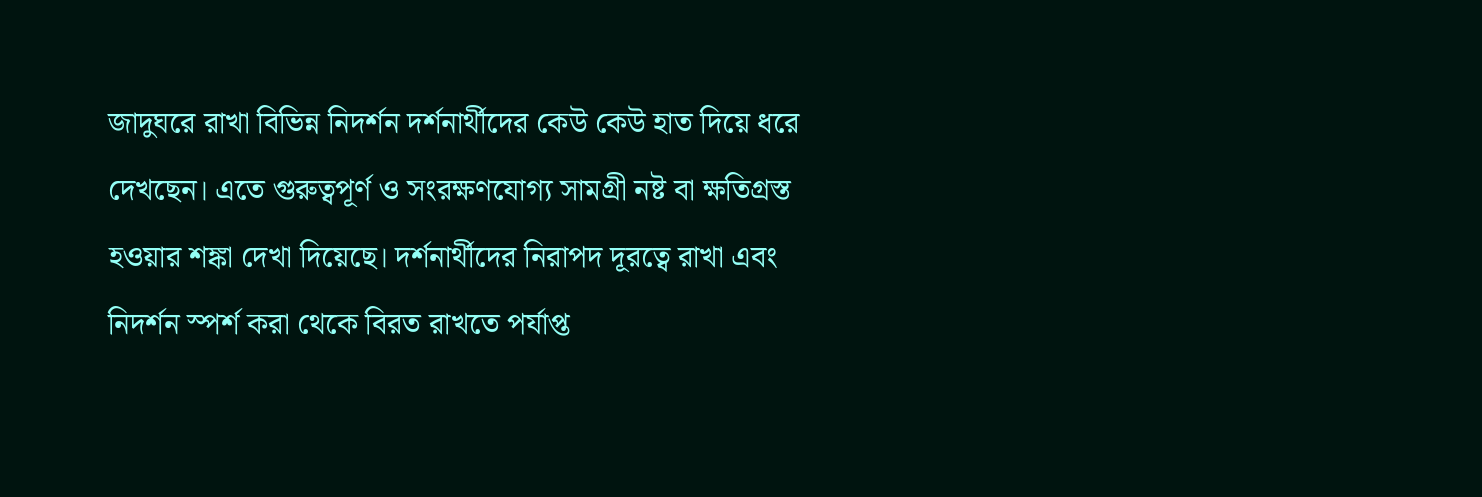জাদুঘরে রাখা বিভিন্ন নিদর্শন দর্শনার্থীদের কেউ কেউ হাত দিয়ে ধরে দেখছেন। এতে গুরুত্বপূর্ণ ও সংরক্ষণযোগ্য সামগ্রী নষ্ট বা ক্ষতিগ্রস্ত হওয়ার শঙ্কা দেখা দিয়েছে। দর্শনার্থীদের নিরাপদ দূরত্বে রাখা এবং নিদর্শন স্পর্শ করা থেকে বিরত রাখতে পর্যাপ্ত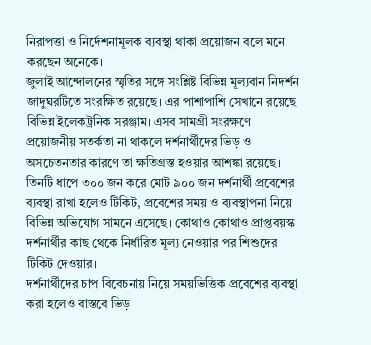নিরাপত্তা ও নির্দেশনামূলক ব্যবস্থা থাকা প্রয়োজন বলে মনে করছেন অনেকে।
জুলাই আন্দোলনের স্মৃতির সঙ্গে সংশ্লিষ্ট বিভিন্ন মূল্যবান নিদর্শন জাদুঘরটিতে সংরক্ষিত রয়েছে। এর পাশাপাশি সেখানে রয়েছে বিভিন্ন ইলেকট্রনিক সরঞ্জাম। এসব সামগ্রী সংরক্ষণে প্রয়োজনীয় সতর্কতা না থাকলে দর্শনার্থীদের ভিড় ও অসচেতনতার কারণে তা ক্ষতিগ্রস্ত হওয়ার আশঙ্কা রয়েছে।
তিনটি ধাপে ৩০০ জন করে মোট ৯০০ জন দর্শনার্থী প্রবেশের ব্যবস্থা রাখা হলেও টিকিট, প্রবেশের সময় ও ব্যবস্থাপনা নিয়ে বিভিন্ন অভিযোগ সামনে এসেছে। কোথাও কোথাও প্রাপ্তবয়স্ক দর্শনার্থীর কাছ থেকে নির্ধারিত মূল্য নেওয়ার পর শিশুদের টিকিট দেওয়ার।
দর্শনার্থীদের চাপ বিবেচনায় নিয়ে সময়ভিত্তিক প্রবেশের ব্যবস্থা করা হলেও বাস্তবে ভিড়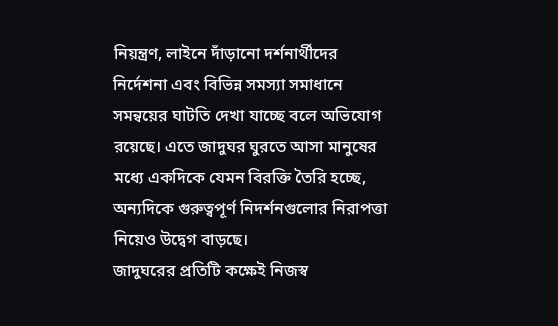নিয়ন্ত্রণ, লাইনে দাঁড়ানো দর্শনার্থীদের নির্দেশনা এবং বিভিন্ন সমস্যা সমাধানে সমন্বয়ের ঘাটতি দেখা যাচ্ছে বলে অভিযোগ রয়েছে। এতে জাদুঘর ঘুরতে আসা মানুষের মধ্যে একদিকে যেমন বিরক্তি তৈরি হচ্ছে, অন্যদিকে গুরুত্বপূর্ণ নিদর্শনগুলোর নিরাপত্তা নিয়েও উদ্বেগ বাড়ছে।
জাদুঘরের প্রতিটি কক্ষেই নিজস্ব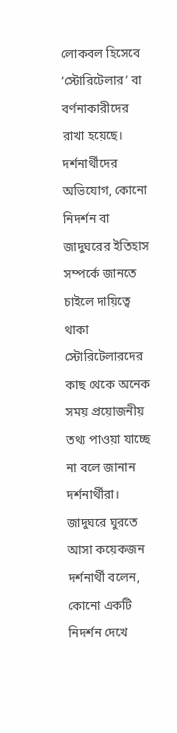লোকবল হিসেবে ‘স্টোরিটেলার’ বা বর্ণনাকারীদের রাখা হয়েছে। দর্শনার্থীদের অভিযোগ, কোনো নিদর্শন বা জাদুঘরের ইতিহাস সম্পর্কে জানতে চাইলে দায়িত্বে থাকা স্টোরিটেলারদের কাছ থেকে অনেক সময় প্রয়োজনীয় তথ্য পাওয়া যাচ্ছে না বলে জানান দর্শনার্থীরা।
জাদুঘরে ঘুরতে আসা কয়েকজন দর্শনার্থী বলেন, কোনো একটি নিদর্শন দেখে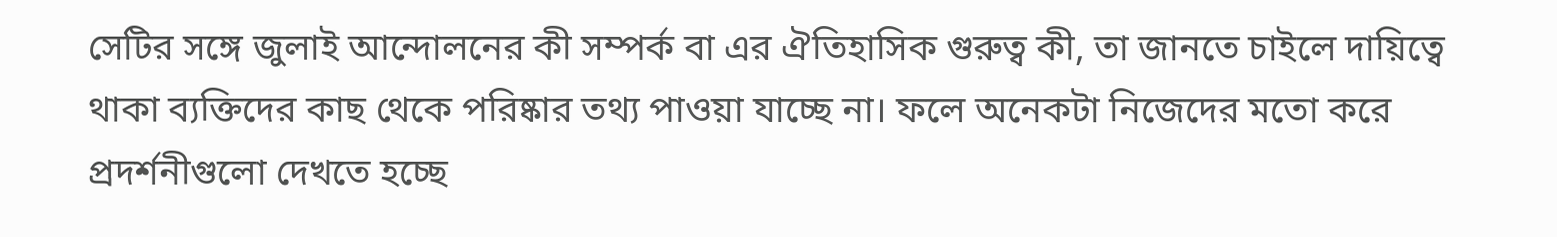সেটির সঙ্গে জুলাই আন্দোলনের কী সম্পর্ক বা এর ঐতিহাসিক গুরুত্ব কী, তা জানতে চাইলে দায়িত্বে থাকা ব্যক্তিদের কাছ থেকে পরিষ্কার তথ্য পাওয়া যাচ্ছে না। ফলে অনেকটা নিজেদের মতো করে প্রদর্শনীগুলো দেখতে হচ্ছে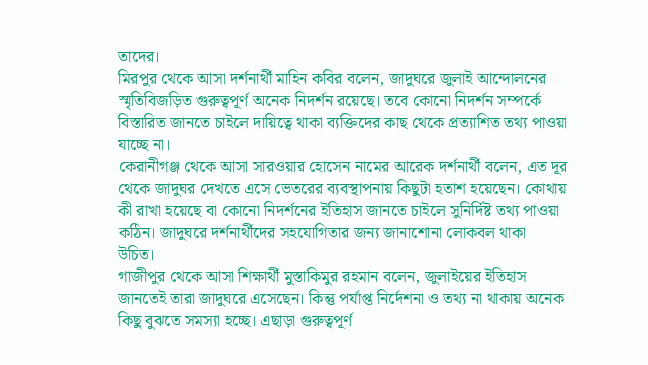তাদের।
মিরপুর থেকে আসা দর্শনার্থী মাহিন কবির বলেন, জাদুঘরে জুলাই আন্দোলনের স্মৃতিবিজড়িত গুরুত্বপূর্ণ অনেক নিদর্শন রয়েছে। তবে কোনো নিদর্শন সম্পর্কে বিস্তারিত জানতে চাইলে দায়িত্বে থাকা ব্যক্তিদের কাছ থেকে প্রত্যাশিত তথ্য পাওয়া যাচ্ছে না।
কেরানীগঞ্জ থেকে আসা সারওয়ার হোসেন নামের আরেক দর্শনার্থী বলেন, এত দূর থেকে জাদুঘর দেখতে এসে ভেতরের ব্যবস্থাপনায় কিছুটা হতাশ হয়েছেন। কোথায় কী রাখা হয়েছে বা কোনো নিদর্শনের ইতিহাস জানতে চাইলে সুনির্দিষ্ট তথ্য পাওয়া কঠিন। জাদুঘরে দর্শনার্থীদের সহযোগিতার জন্য জানাশোনা লোকবল থাকা উচিত।
গাজীপুর থেকে আসা শিক্ষার্থী মুস্তাকিমুর রহমান বলেন, জুলাইয়ের ইতিহাস জানতেই তারা জাদুঘরে এসেছেন। কিন্তু পর্যাপ্ত নির্দেশনা ও তথ্য না থাকায় অনেক কিছু বুঝতে সমস্যা হচ্ছে। এছাড়া গুরুত্বপূর্ণ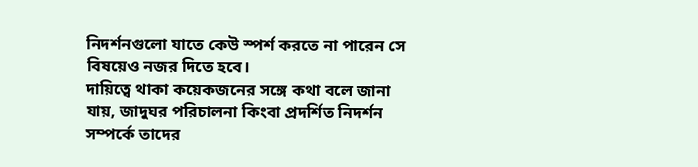নিদর্শনগুলো যাতে কেউ স্পর্শ করতে না পারেন সে বিষয়েও নজর দিতে হবে।
দায়িত্বে থাকা কয়েকজনের সঙ্গে কথা বলে জানা যায়, জাদুঘর পরিচালনা কিংবা প্রদর্শিত নিদর্শন সম্পর্কে তাদের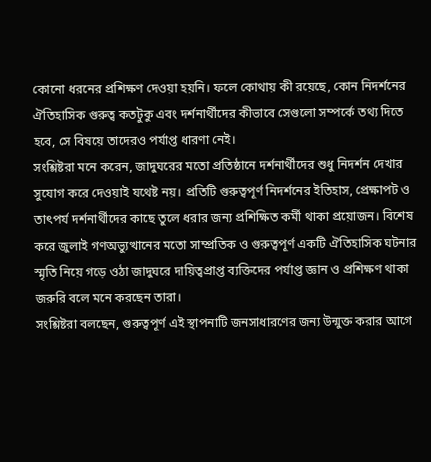কোনো ধরনের প্রশিক্ষণ দেওয়া হয়নি। ফলে কোথায় কী রয়েছে, কোন নিদর্শনের ঐতিহাসিক গুরুত্ব কতটুকু এবং দর্শনার্থীদের কীভাবে সেগুলো সম্পর্কে তথ্য দিতে হবে, সে বিষয়ে তাদেরও পর্যাপ্ত ধারণা নেই।
সংশ্লিষ্টরা মনে করেন, জাদুঘরের মতো প্রতিষ্ঠানে দর্শনার্থীদের শুধু নিদর্শন দেখার সুযোগ করে দেওয়াই যথেষ্ট নয়। প্রতিটি গুরুত্বপূর্ণ নিদর্শনের ইতিহাস, প্রেক্ষাপট ও তাৎপর্য দর্শনার্থীদের কাছে তুলে ধরার জন্য প্রশিক্ষিত কর্মী থাকা প্রয়োজন। বিশেষ করে জুলাই গণঅভ্যুত্থানের মতো সাম্প্রতিক ও গুরুত্বপূর্ণ একটি ঐতিহাসিক ঘটনার স্মৃতি নিয়ে গড়ে ওঠা জাদুঘরে দায়িত্বপ্রাপ্ত ব্যক্তিদের পর্যাপ্ত জ্ঞান ও প্রশিক্ষণ থাকা জরুরি বলে মনে করছেন তারা।
সংশ্লিষ্টরা বলছেন, গুরুত্বপূর্ণ এই স্থাপনাটি জনসাধারণের জন্য উন্মুক্ত করার আগে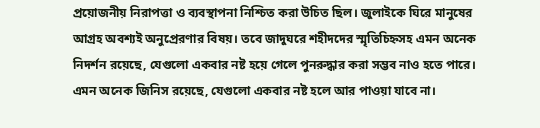প্রয়োজনীয় নিরাপত্তা ও ব্যবস্থাপনা নিশ্চিত করা উচিত ছিল। জুলাইকে ঘিরে মানুষের আগ্রহ অবশ্যই অনুপ্রেরণার বিষয়। তবে জাদুঘরে শহীদদের স্মৃতিচিহ্নসহ এমন অনেক নিদর্শন রয়েছে, যেগুলো একবার নষ্ট হয়ে গেলে পুনরুদ্ধার করা সম্ভব নাও হতে পারে। এমন অনেক জিনিস রয়েছে, যেগুলো একবার নষ্ট হলে আর পাওয়া যাবে না।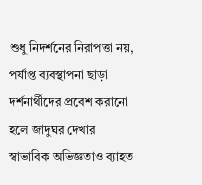শুধু নিদর্শনের নিরাপত্তা নয়, পর্যাপ্ত ব্যবস্থাপনা ছাড়া দর্শনার্থীদের প্রবেশ করানো হলে জাদুঘর দেখার স্বাভাবিক অভিজ্ঞতাও ব্যাহত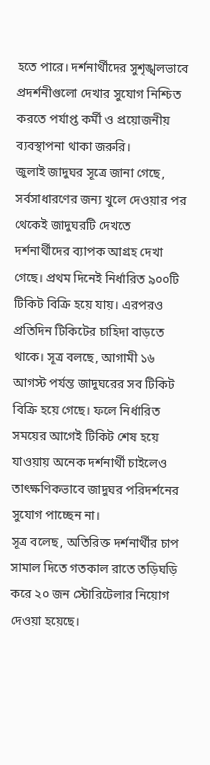হতে পারে। দর্শনার্থীদের সুশৃঙ্খলভাবে প্রদর্শনীগুলো দেখার সুযোগ নিশ্চিত করতে পর্যাপ্ত কর্মী ও প্রয়োজনীয় ব্যবস্থাপনা থাকা জরুরি।
জুলাই জাদুঘর সূত্রে জানা গেছে, সর্বসাধারণের জন্য খুলে দেওয়ার পর থেকেই জাদুঘরটি দেখতে দর্শনার্থীদের ব্যাপক আগ্রহ দেখা গেছে। প্রথম দিনেই নির্ধারিত ৯০০টি টিকিট বিক্রি হয়ে যায়। এরপরও প্রতিদিন টিকিটের চাহিদা বাড়তে থাকে। সূত্র বলছে, আগামী ১৬ আগস্ট পর্যন্ত জাদুঘরের সব টিকিট বিক্রি হয়ে গেছে। ফলে নির্ধারিত সময়ের আগেই টিকিট শেষ হয়ে যাওয়ায় অনেক দর্শনার্থী চাইলেও তাৎক্ষণিকভাবে জাদুঘর পরিদর্শনের সুযোগ পাচ্ছেন না।
সূত্র বলেছ, অতিরিক্ত দর্শনার্থীর চাপ সামাল দিতে গতকাল রাতে তড়িঘড়ি করে ২০ জন স্টোরিটেলার নিয়োগ দেওয়া হয়েছে।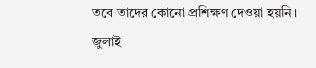তবে তাদের কোনো প্রশিক্ষণ দেওয়া হয়নি।
জুলাই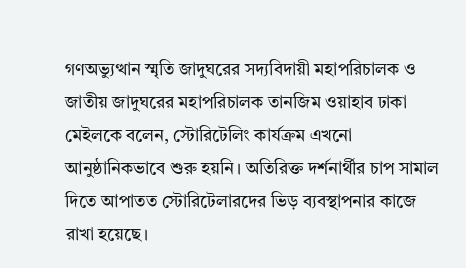গণঅভ্যুত্থান স্মৃতি জাদুঘরের সদ্যবিদায়ী মহাপরিচালক ও জাতীয় জাদুঘরের মহাপরিচালক তানজিম ওয়াহাব ঢাকা মেইলকে বলেন, স্টোরিটেলিং কার্যক্রম এখনো আনুষ্ঠানিকভাবে শুরু হয়নি। অতিরিক্ত দর্শনার্থীর চাপ সামাল দিতে আপাতত স্টোরিটেলারদের ভিড় ব্যবস্থাপনার কাজে রাখা হয়েছে।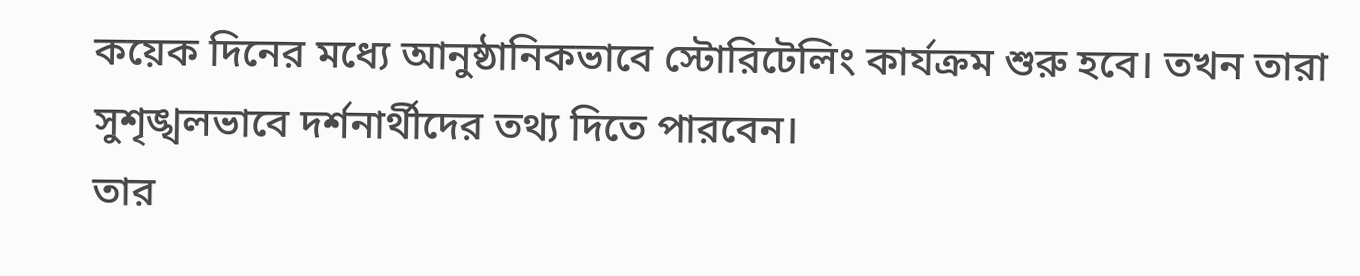কয়েক দিনের মধ্যে আনুষ্ঠানিকভাবে স্টোরিটেলিং কার্যক্রম শুরু হবে। তখন তারা সুশৃঙ্খলভাবে দর্শনার্থীদের তথ্য দিতে পারবেন।
তার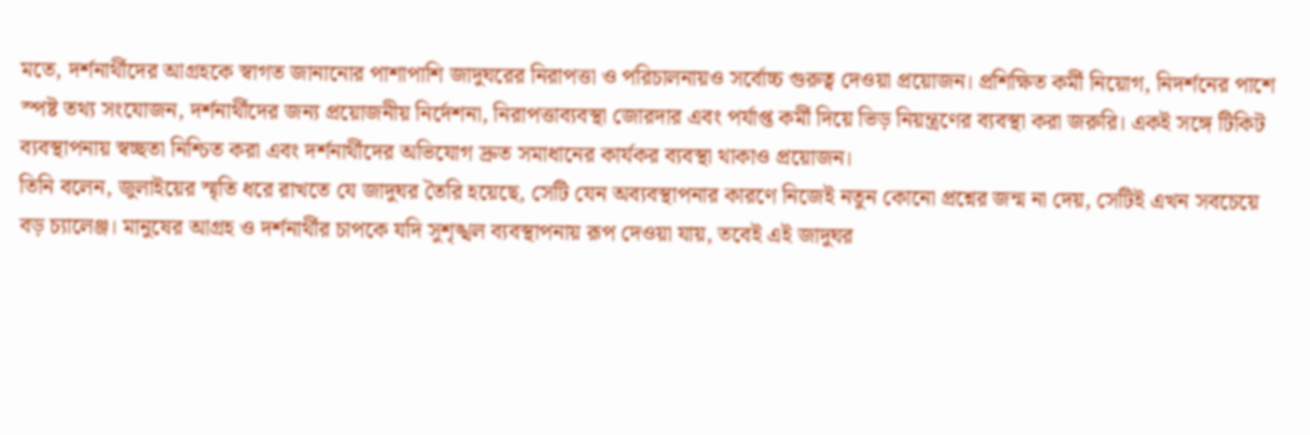মতে, দর্শনার্থীদের আগ্রহকে স্বাগত জানানোর পাশাপাশি জাদুঘরের নিরাপত্তা ও পরিচালনায়ও সর্বোচ্চ গুরুত্ব দেওয়া প্রয়োজন। প্রশিক্ষিত কর্মী নিয়োগ, নিদর্শনের পাশে স্পষ্ট তথ্য সংযোজন, দর্শনার্থীদের জন্য প্রয়োজনীয় নির্দেশনা, নিরাপত্তাব্যবস্থা জোরদার এবং পর্যাপ্ত কর্মী দিয়ে ভিড় নিয়ন্ত্রণের ব্যবস্থা করা জরুরি। একই সঙ্গে টিকিট ব্যবস্থাপনায় স্বচ্ছতা নিশ্চিত করা এবং দর্শনার্থীদের অভিযোগ দ্রুত সমাধানের কার্যকর ব্যবস্থা থাকাও প্রয়োজন।
তিনি বলেন, জুলাইয়ের স্মৃতি ধরে রাখতে যে জাদুঘর তৈরি হয়েছে, সেটি যেন অব্যবস্থাপনার কারণে নিজেই নতুন কোনো প্রশ্নের জন্ম না দেয়, সেটিই এখন সবচেয়ে বড় চ্যালেঞ্জ। মানুষের আগ্রহ ও দর্শনার্থীর চাপকে যদি সুশৃঙ্খল ব্যবস্থাপনায় রূপ দেওয়া যায়, তবেই এই জাদুঘর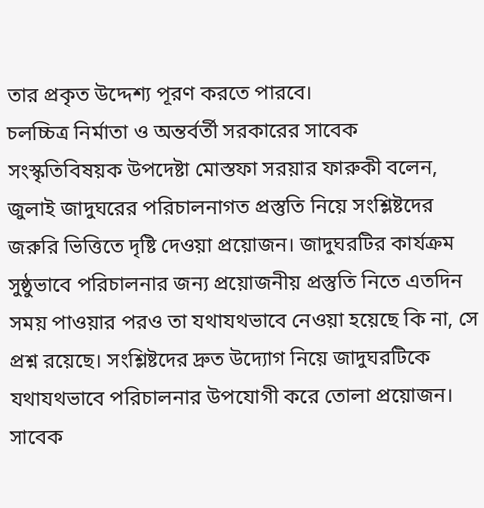তার প্রকৃত উদ্দেশ্য পূরণ করতে পারবে।
চলচ্চিত্র নির্মাতা ও অন্তর্বর্তী সরকারের সাবেক সংস্কৃতিবিষয়ক উপদেষ্টা মোস্তফা সরয়ার ফারুকী বলেন, জুলাই জাদুঘরের পরিচালনাগত প্রস্তুতি নিয়ে সংশ্লিষ্টদের জরুরি ভিত্তিতে দৃষ্টি দেওয়া প্রয়োজন। জাদুঘরটির কার্যক্রম সুষ্ঠুভাবে পরিচালনার জন্য প্রয়োজনীয় প্রস্তুতি নিতে এতদিন সময় পাওয়ার পরও তা যথাযথভাবে নেওয়া হয়েছে কি না, সে প্রশ্ন রয়েছে। সংশ্লিষ্টদের দ্রুত উদ্যোগ নিয়ে জাদুঘরটিকে যথাযথভাবে পরিচালনার উপযোগী করে তোলা প্রয়োজন।
সাবেক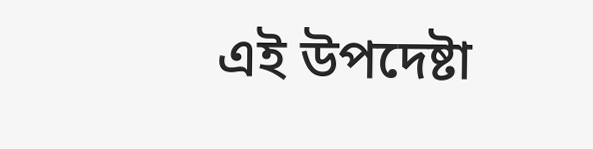এই উপদেষ্টা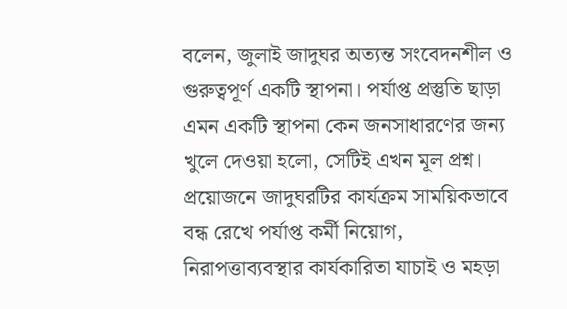বলেন, জুলাই জাদুঘর অত্যন্ত সংবেদনশীল ও গুরুত্বপূর্ণ একটি স্থাপনা। পর্যাপ্ত প্রস্তুতি ছাড়া এমন একটি স্থাপনা কেন জনসাধারণের জন্য খুলে দেওয়া হলো, সেটিই এখন মূল প্রশ্ন। প্রয়োজনে জাদুঘরটির কার্যক্রম সাময়িকভাবে বন্ধ রেখে পর্যাপ্ত কর্মী নিয়োগ, নিরাপত্তাব্যবস্থার কার্যকারিতা যাচাই ও মহড়া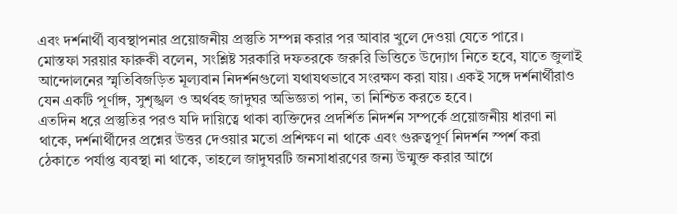এবং দর্শনার্থী ব্যবস্থাপনার প্রয়োজনীয় প্রস্তুতি সম্পন্ন করার পর আবার খুলে দেওয়া যেতে পারে।
মোস্তফা সরয়ার ফারুকী বলেন, সংশ্লিষ্ট সরকারি দফতরকে জরুরি ভিত্তিতে উদ্যোগ নিতে হবে, যাতে জুলাই আন্দোলনের স্মৃতিবিজড়িত মূল্যবান নিদর্শনগুলো যথাযথভাবে সংরক্ষণ করা যায়। একই সঙ্গে দর্শনার্থীরাও যেন একটি পূর্ণাঙ্গ, সুশৃঙ্খল ও অর্থবহ জাদুঘর অভিজ্ঞতা পান, তা নিশ্চিত করতে হবে।
এতদিন ধরে প্রস্তুতির পরও যদি দায়িত্বে থাকা ব্যক্তিদের প্রদর্শিত নিদর্শন সম্পর্কে প্রয়োজনীয় ধারণা না থাকে, দর্শনার্থীদের প্রশ্নের উত্তর দেওয়ার মতো প্রশিক্ষণ না থাকে এবং গুরুত্বপূর্ণ নিদর্শন স্পর্শ করা ঠেকাতে পর্যাপ্ত ব্যবস্থা না থাকে, তাহলে জাদুঘরটি জনসাধারণের জন্য উন্মুক্ত করার আগে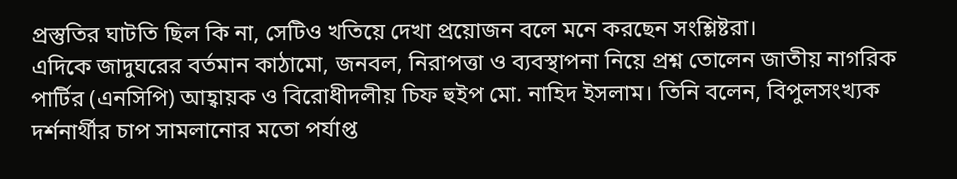প্রস্তুতির ঘাটতি ছিল কি না, সেটিও খতিয়ে দেখা প্রয়োজন বলে মনে করছেন সংশ্লিষ্টরা।
এদিকে জাদুঘরের বর্তমান কাঠামো, জনবল, নিরাপত্তা ও ব্যবস্থাপনা নিয়ে প্রশ্ন তোলেন জাতীয় নাগরিক পার্টির (এনসিপি) আহ্বায়ক ও বিরোধীদলীয় চিফ হুইপ মো. নাহিদ ইসলাম। তিনি বলেন, বিপুলসংখ্যক দর্শনার্থীর চাপ সামলানোর মতো পর্যাপ্ত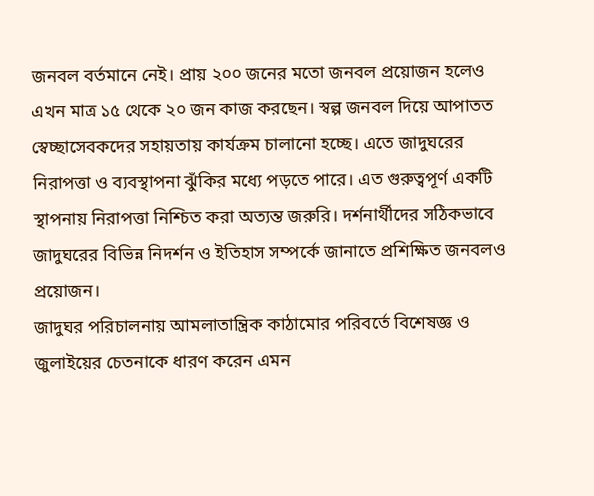জনবল বর্তমানে নেই। প্রায় ২০০ জনের মতো জনবল প্রয়োজন হলেও এখন মাত্র ১৫ থেকে ২০ জন কাজ করছেন। স্বল্প জনবল দিয়ে আপাতত স্বেচ্ছাসেবকদের সহায়তায় কার্যক্রম চালানো হচ্ছে। এতে জাদুঘরের নিরাপত্তা ও ব্যবস্থাপনা ঝুঁকির মধ্যে পড়তে পারে। এত গুরুত্বপূর্ণ একটি স্থাপনায় নিরাপত্তা নিশ্চিত করা অত্যন্ত জরুরি। দর্শনার্থীদের সঠিকভাবে জাদুঘরের বিভিন্ন নিদর্শন ও ইতিহাস সম্পর্কে জানাতে প্রশিক্ষিত জনবলও প্রয়োজন।
জাদুঘর পরিচালনায় আমলাতান্ত্রিক কাঠামোর পরিবর্তে বিশেষজ্ঞ ও জুলাইয়ের চেতনাকে ধারণ করেন এমন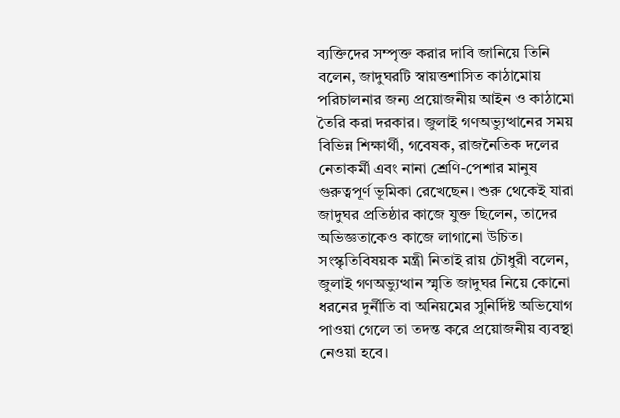ব্যক্তিদের সম্পৃক্ত করার দাবি জানিয়ে তিনি বলেন, জাদুঘরটি স্বায়ত্তশাসিত কাঠামোয় পরিচালনার জন্য প্রয়োজনীয় আইন ও কাঠামো তৈরি করা দরকার। জুলাই গণঅভ্যুত্থানের সময় বিভিন্ন শিক্ষার্থী, গবেষক, রাজনৈতিক দলের নেতাকর্মী এবং নানা শ্রেণি-পেশার মানুষ গুরুত্বপূর্ণ ভূমিকা রেখেছেন। শুরু থেকেই যারা জাদুঘর প্রতিষ্ঠার কাজে যুক্ত ছিলেন, তাদের অভিজ্ঞতাকেও কাজে লাগানো উচিত।
সংস্কৃতিবিষয়ক মন্ত্রী নিতাই রায় চৌধুরী বলেন, জুলাই গণঅভ্যুত্থান স্মৃতি জাদুঘর নিয়ে কোনো ধরনের দুর্নীতি বা অনিয়মের সুনির্দিষ্ট অভিযোগ পাওয়া গেলে তা তদন্ত করে প্রয়োজনীয় ব্যবস্থা নেওয়া হবে।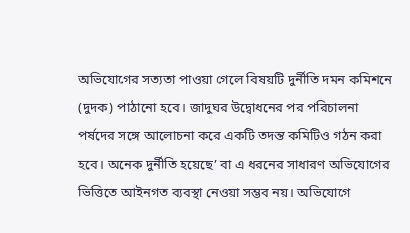অভিযোগের সত্যতা পাওয়া গেলে বিষয়টি দুর্নীতি দমন কমিশনে (দুদক) পাঠানো হবে। জাদুঘর উদ্বোধনের পর পরিচালনা পর্ষদের সঙ্গে আলোচনা করে একটি তদন্ত কমিটিও গঠন করা হবে। অনেক দুর্নীতি হয়েছে’ বা এ ধরনের সাধারণ অভিযোগের ভিত্তিতে আইনগত ব্যবস্থা নেওয়া সম্ভব নয়। অভিযোগে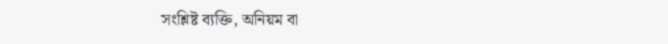সংশ্লিষ্ট ব্যক্তি, অনিয়ম বা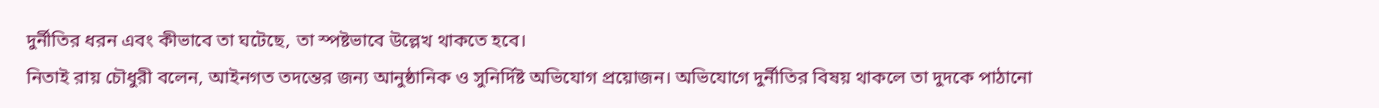দুর্নীতির ধরন এবং কীভাবে তা ঘটেছে, তা স্পষ্টভাবে উল্লেখ থাকতে হবে।
নিতাই রায় চৌধুরী বলেন, আইনগত তদন্তের জন্য আনুষ্ঠানিক ও সুনির্দিষ্ট অভিযোগ প্রয়োজন। অভিযোগে দুর্নীতির বিষয় থাকলে তা দুদকে পাঠানো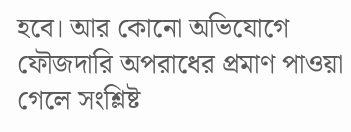হবে। আর কোনো অভিযোগে ফৌজদারি অপরাধের প্রমাণ পাওয়া গেলে সংশ্লিষ্ট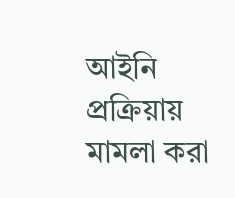আইনি প্রক্রিয়ায় মামলা করা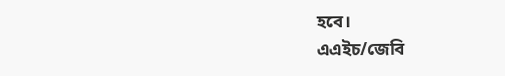হবে।
এএইচ/জেবি